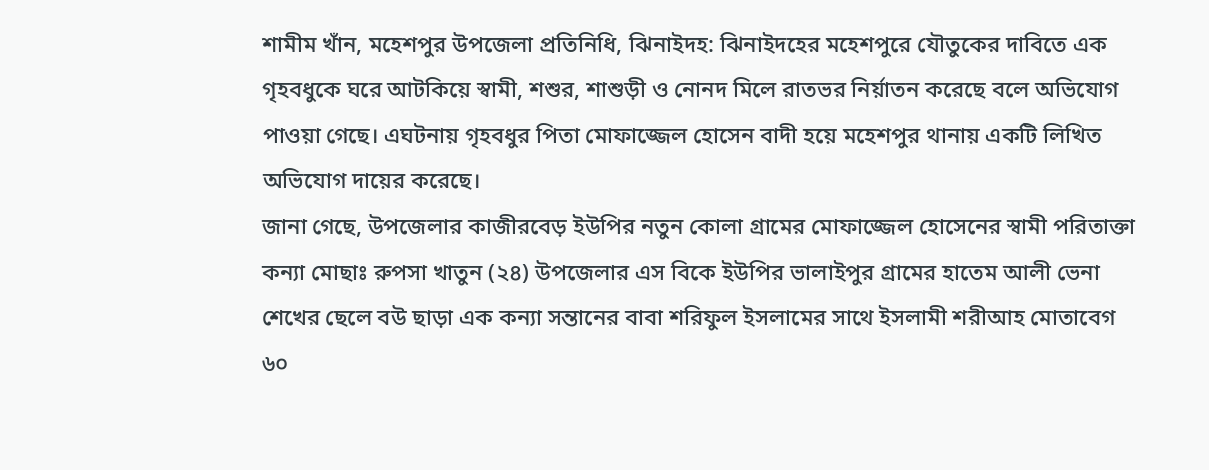শামীম খাঁন, মহেশপুর উপজেলা প্রতিনিধি, ঝিনাইদহ: ঝিনাইদহের মহেশপুরে যৌতুকের দাবিতে এক গৃহবধুকে ঘরে আটকিয়ে স্বামী, শশুর, শাশুড়ী ও নোনদ মিলে রাতভর নির্য়াতন করেছে বলে অভিযোগ পাওয়া গেছে। এঘটনায় গৃহবধুর পিতা মোফাজ্জেল হোসেন বাদী হয়ে মহেশপুর থানায় একটি লিখিত অভিযোগ দায়ের করেছে।
জানা গেছে, উপজেলার কাজীরবেড় ইউপির নতুন কোলা গ্রামের মোফাজ্জেল হোসেনের স্বামী পরিতাক্তা কন্যা মোছাঃ রুপসা খাতুন (২৪) উপজেলার এস বিকে ইউপির ভালাইপুর গ্রামের হাতেম আলী ভেনা শেখের ছেলে বউ ছাড়া এক কন্যা সন্তানের বাবা শরিফুল ইসলামের সাথে ইসলামী শরীআহ মোতাবেগ ৬০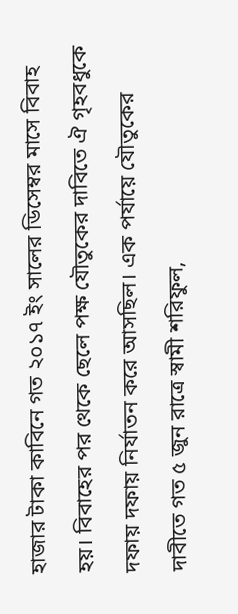হাজার টাকা কাবিনে গত ২০১৭ ইং সালের ডিসেম্বর মাসে বিবাহ হয়। বিবাহের পর থেকে ছেলে পক্ষ যৌতুকের দাবিতে ঐ গৃহবধুকে দফায় দফায় নির্যাতন করে আসছিল। এক পর্যায়ে যৌতুকের দাবীতে গত ৫ জুন রাত্রে স্বামী শরিফুল,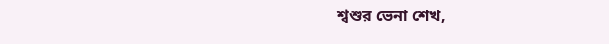শ্বশুর ভেনা শেখ,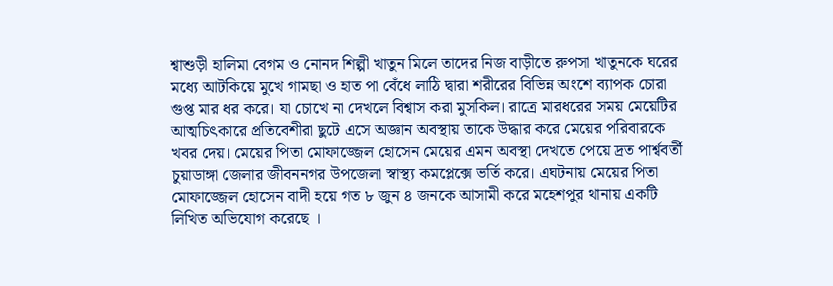শ্বাশুড়ী হালিমা বেগম ও নোনদ শিল্পী খাতুন মিলে তাদের নিজ বাড়ীতে রুপসা খাতুনকে ঘরের মধ্যে আটকিয়ে মুখে গামছা ও হাত পা বেঁধে লাঠি দ্বারা শরীরের বিভিন্ন অংশে ব্যাপক চোরা গুপ্ত মার ধর করে। যা চোখে না দেখলে বিশ্বাস করা মুসকিল। রাত্রে মারধরের সময় মেয়েটির আত্মচিৎকারে প্রতিবেশীরা ছুটে এসে অজ্ঞান অবস্থায় তাকে উদ্ধার করে মেয়ের পরিবারকে খবর দেয়। মেয়ের পিতা মোফাজ্জেল হোসেন মেয়ের এমন অবস্থা দেখতে পেয়ে দ্রত পার্শ্ববর্তী চুয়াডাঙ্গা জেলার জীবননগর উপজেলা স্বাস্থ্য কমপ্লেক্সে ভর্তি করে। এঘটনায় মেয়ের পিতা মোফাজ্জেল হোসেন বাদী হয়ে গত ৮ জুন ৪ জনকে আসামী করে মহেশপুর থানায় একটি লিখিত অভিযোগ করেছে ।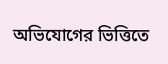অভিযোগের ভিত্তিতে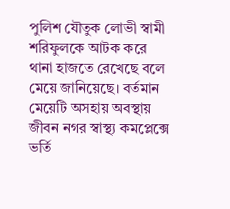পুলিশ যৌতুক লোভী স্বামী শরিফুলকে আটক করে থানা হাজতে রেখেছে বলে মেয়ে জানিয়েছে। বর্তমান মেয়েটি অসহায় অবস্থায় জীবন নগর স্বাস্থ্য কমপ্লেক্সে ভর্তি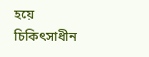হয়ে চিকিৎসাধীন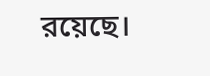রয়েছে।